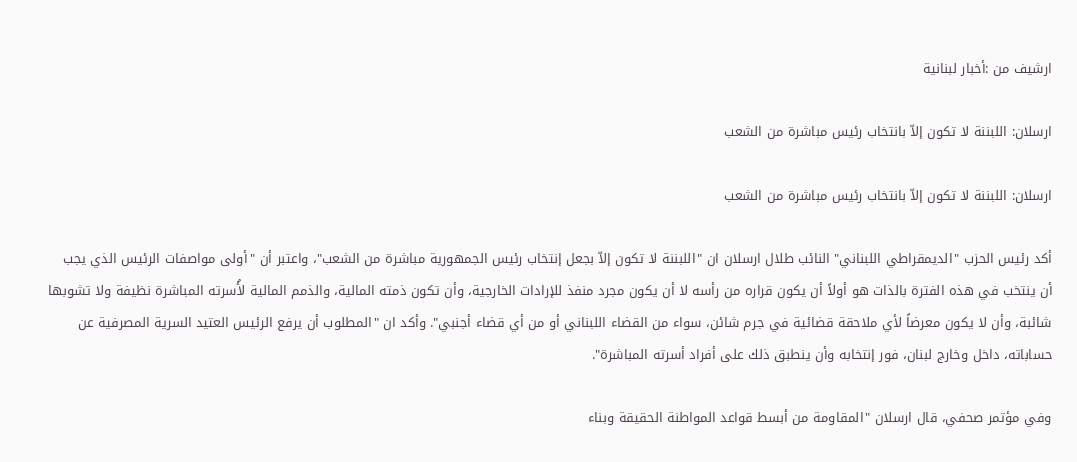ارشيف من :أخبار لبنانية

ارسلان: اللبننة لا تكون إلاّ بانتخاب رئيس مباشرة من الشعب

ارسلان: اللبننة لا تكون إلاّ بانتخاب رئيس مباشرة من الشعب

أكد رئيس الحزب "الديمقراطي اللبناني" النائب طلال ارسلان ان "اللبننة لا تكون إلاّ بجعل إنتخاب رئيس الجمهورية مباشرة من الشعب"، واعتبر أن "أولى مواصفات الرئيس الذي يجب أن ينتخب في هذه الفترة بالذات هو أولاً أن يكون قراره من رأسه لا أن يكون مجرد منفذ للإرادات الخارجية، وأن تكون ذمته المالية، والذمم المالية لأُسرته المباشرة نظيفة ولا تشوبها شائبة، وأن لا يكون معرضاً لأي ملاحقة قضائية في جرم شائن، سواء من القضاء اللبناني أو من أي قضاء أجنبي". وأكد ان "المطلوب أن يرفع الرئيس العتيد السرية المصرفية عن حساباته، داخل وخارج لبنان، فور إنتخابه وأن ينطبق ذلك على أفراد أسرته المباشرة".

وفي مؤتمر صحفي، قال ارسلان "المقاومة من أبسط قواعد المواطنة الحقيقة وبناء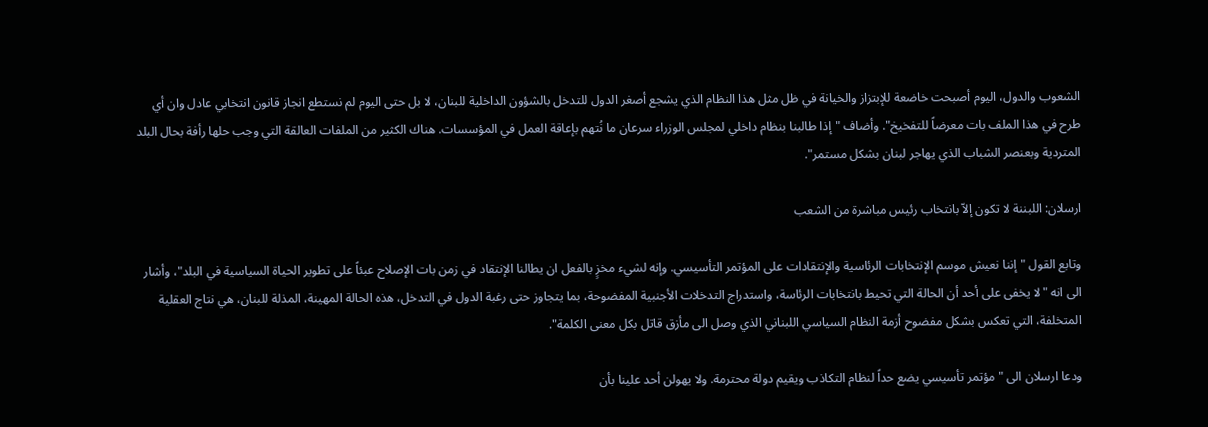الشعوب والدول، اليوم أصبحت خاضعة للإبتزاز والخيانة في ظل مثل هذا النظام الذي يشجع أصغر الدول للتدخل بالشؤون الداخلية للبنان، لا بل حتى اليوم لم نستطع انجاز قانون انتخابي عادل وان أي طرح في هذا الملف بات معرضاً للتفخيخ". وأضاف "إذا طالبنا بنظام داخلي لمجلس الوزراء سرعان ما نُتهم بإعاقة العمل في المؤسسات. هناك الكثير من الملفات العالقة التي وجب حلها رأفة بحال البلد المتردية وبعنصر الشباب الذي يهاجر لبنان بشكل مستمر".

ارسلان: اللبننة لا تكون إلاّ بانتخاب رئيس مباشرة من الشعب

وتابع القول "إننا نعيش موسم الإنتخابات الرئاسية والإنتقادات على المؤتمر التأسيسي. وإنه لشيء مخزٍ بالفعل ان يطالنا الإنتقاد في زمن بات الإصلاح عبئاً على تطوير الحياة السياسية في البلد"، وأشار الى انه "لا يخفى على أحد أن الحالة التي تحيط بانتخابات الرئاسة، واستدراج التدخلات الأجنبية المفضوحة، بما يتجاوز حتى رغبة الدول في التدخل، هذه الحالة المهينة، المذلة للبنان، هي نتاج العقلية المتخلفة، التي تعكس بشكل مفضوح أزمة النظام السياسي اللبناني الذي وصل الى مأزق قاتل بكل معنى الكلمة".

ودعا ارسلان الى "مؤتمر تأسيسي يضع حداً لنظام التكاذب ويقيم دولة محترمة. ولا يهولن أحد علينا بأن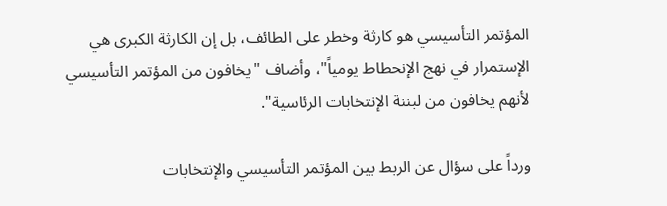المؤتمر التأسيسي هو كارثة وخطر على الطائف، بل إن الكارثة الكبرى هي الإستمرار في نهج الإنحطاط يومياً"، وأضاف "يخافون من المؤتمر التأسيسي لأنهم يخافون من لبننة الإنتخابات الرئاسية".

ورداً على سؤال عن الربط بين المؤتمر التأسيسي والإنتخابات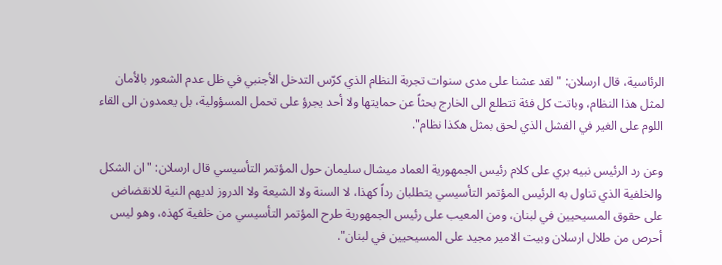الرئاسية، قال ارسلان: "لقد عشنا على مدى سنوات تجربة النظام الذي كرّس التدخل الأجنبي في ظل عدم الشعور بالأمان لمثل هذا النظام، وباتت كل فئة تتطلع الى الخارج بحثاً عن حمايتها ولا أحد يجرؤ على تحمل المسؤولية، بل يعمدون الى القاء اللوم على الغير في الفشل الذي لحق بمثل هكذا نظام".

وعن رد الرئيس نبيه بري على كلام رئيس الجمهورية العماد ميشال سليمان حول المؤتمر التأسيسي قال ارسلان: "ان الشكل والخلفية الذي تناول به الرئيس المؤتمر التأسيسي يتطلبان رداً كهذا، لا السنة ولا الشيعة ولا الدروز لديهم النية للانقضاض على حقوق المسيحيين في لبنان، ومن المعيب على رئيس الجمهورية طرح المؤتمر التأسيسي من خلفية كهذه، وهو ليس أحرص من طلال ارسلان وبيت الامير مجيد على المسيحيين في لبنان".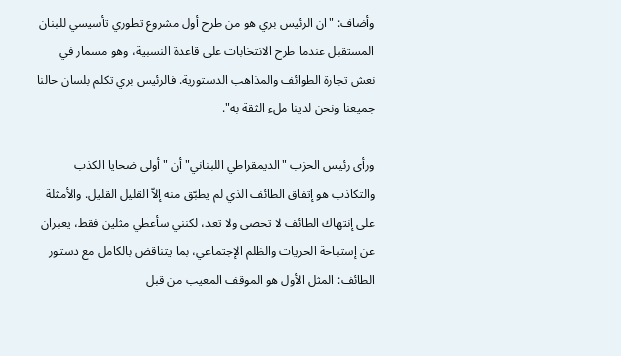وأضاف: "ان الرئيس بري هو من طرح أول مشروع تطوري تأسيسي للبنان المستقبل عندما طرح الانتخابات على قاعدة النسبية، وهو مسمار في نعش تجارة الطوائف والمذاهب الدستورية. فالرئيس بري تكلم بلسان حالنا جميعنا ونحن لدينا ملء الثقة به".

ورأى رئيس الحزب "الديمقراطي اللبناني" أن "أولى ضحايا الكذب والتكاذب هو إتفاق الطائف الذي لم يطبّق منه إلاّ القليل القليل. والأمثلة على إنتهاك الطائف لا تحصى ولا تعد، لكنني سأعطي مثلين فقط، يعبران عن إستباحة الحريات والظلم الإجتماعي، بما يتناقض بالكامل مع دستور الطائف: المثل الأول هو الموقف المعيب من قبل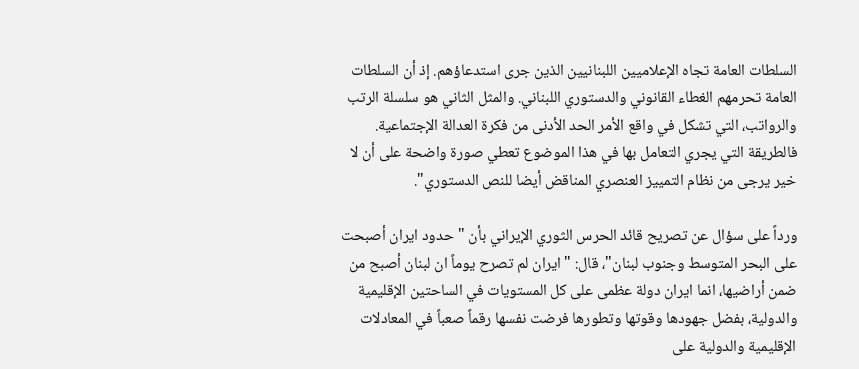السلطات العامة تجاه الإعلاميين اللبنانيين الذين جرى استدعاؤهم. إذ أن السلطات العامة تحرمهم الغطاء القانوني والدستوري اللبناني. والمثل الثاني هو سلسلة الرتب والرواتب، التي تشكل في واقع الأمر الحد الأدنى من فكرة العدالة الإجتماعية. فالطريقة التي يجري التعامل بها في هذا الموضوع تعطي صورة واضحة على أن لا خير يرجى من نظام التمييز العنصري المناقض أيضا للنص الدستوري".

ورداً على سؤال عن تصريح قائد الحرس الثوري الإيراني بأن "حدود ايران أصبحت على البحر المتوسط وجنوب لبنان"، قال: "ايران لم تصرح يوماً ان لبنان أصبح من ضمن أراضيها، انما ايران دولة عظمى على كل المستويات في الساحتين الإقليمية والدولية، بفضل جهودها وقوتها وتطورها فرضت نفسها رقماً صعباً في المعادلات الإقليمية والدولية على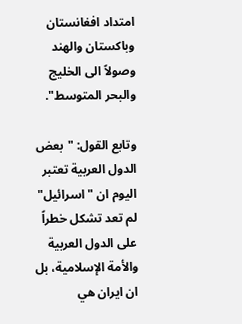امتداد افغانستان وباكستان والهند وصولاً الى الخليج والبحر المتوسط".

وتابع القول: "بعض الدول العربية تعتبر اليوم ان "اسرائيل" لم تعد تشكل خطراً على الدول العربية والأمة الإسلامية، بل ان ايران هي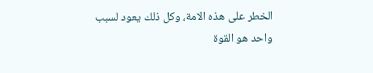الخطر على هذه الامة، وكل ذلك يعود لسبب واحد هو القوة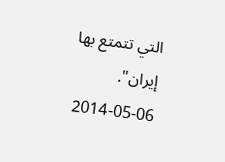التي تتمتع بها إيران".
2014-05-06